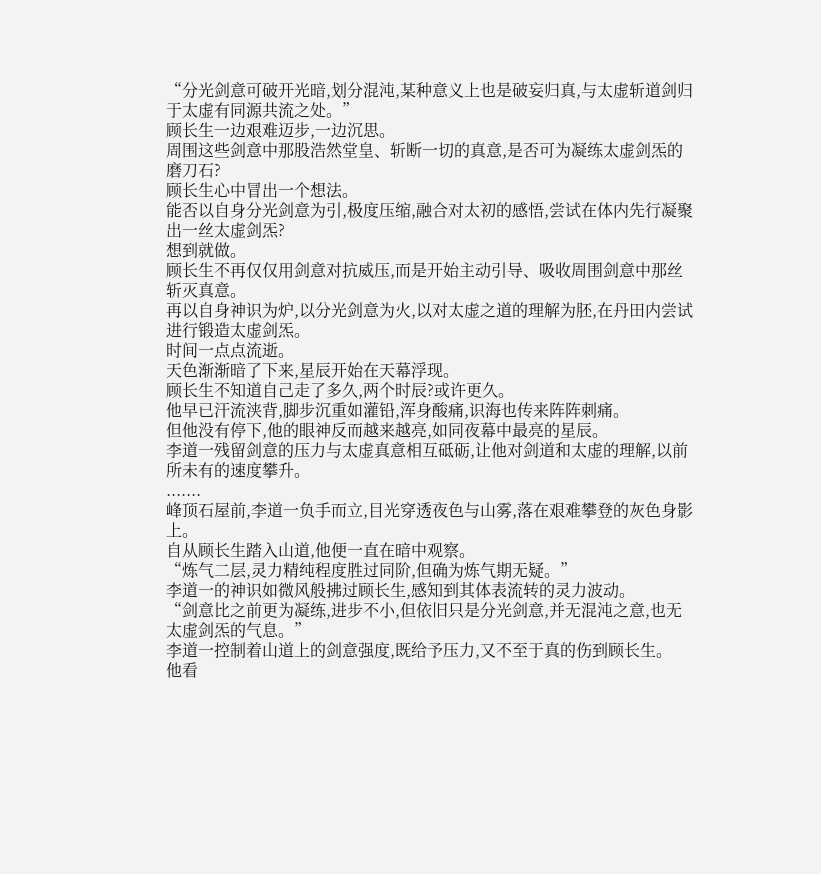“分光剑意可破开光暗,划分混沌,某种意义上也是破妄归真,与太虚斩道剑归于太虚有同源共流之处。”
顾长生一边艰难迈步,一边沉思。
周围这些剑意中那股浩然堂皇、斩断一切的真意,是否可为凝练太虚剑炁的磨刀石?
顾长生心中冒出一个想法。
能否以自身分光剑意为引,极度压缩,融合对太初的感悟,尝试在体内先行凝聚出一丝太虚剑炁?
想到就做。
顾长生不再仅仅用剑意对抗威压,而是开始主动引导、吸收周围剑意中那丝斩灭真意。
再以自身神识为炉,以分光剑意为火,以对太虚之道的理解为胚,在丹田内尝试进行锻造太虚剑炁。
时间一点点流逝。
天色渐渐暗了下来,星辰开始在天幕浮现。
顾长生不知道自己走了多久,两个时辰?或许更久。
他早已汗流浃背,脚步沉重如灌铅,浑身酸痛,识海也传来阵阵刺痛。
但他没有停下,他的眼神反而越来越亮,如同夜幕中最亮的星辰。
李道一残留剑意的压力与太虚真意相互砥砺,让他对剑道和太虚的理解,以前所未有的速度攀升。
.......
峰顶石屋前,李道一负手而立,目光穿透夜色与山雾,落在艰难攀登的灰色身影上。
自从顾长生踏入山道,他便一直在暗中观察。
“炼气二层,灵力精纯程度胜过同阶,但确为炼气期无疑。”
李道一的神识如微风般拂过顾长生,感知到其体表流转的灵力波动。
“剑意比之前更为凝练,进步不小,但依旧只是分光剑意,并无混沌之意,也无太虚剑炁的气息。”
李道一控制着山道上的剑意强度,既给予压力,又不至于真的伤到顾长生。
他看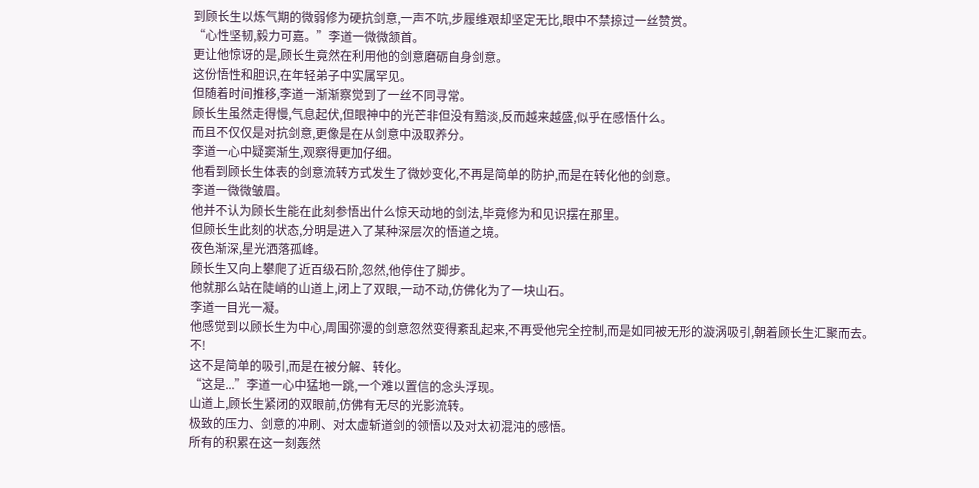到顾长生以炼气期的微弱修为硬抗剑意,一声不吭,步履维艰却坚定无比,眼中不禁掠过一丝赞赏。
“心性坚韧,毅力可嘉。”李道一微微颔首。
更让他惊讶的是,顾长生竟然在利用他的剑意磨砺自身剑意。
这份悟性和胆识,在年轻弟子中实属罕见。
但随着时间推移,李道一渐渐察觉到了一丝不同寻常。
顾长生虽然走得慢,气息起伏,但眼神中的光芒非但没有黯淡,反而越来越盛,似乎在感悟什么。
而且不仅仅是对抗剑意,更像是在从剑意中汲取养分。
李道一心中疑窦渐生,观察得更加仔细。
他看到顾长生体表的剑意流转方式发生了微妙变化,不再是简单的防护,而是在转化他的剑意。
李道一微微皱眉。
他并不认为顾长生能在此刻参悟出什么惊天动地的剑法,毕竟修为和见识摆在那里。
但顾长生此刻的状态,分明是进入了某种深层次的悟道之境。
夜色渐深,星光洒落孤峰。
顾长生又向上攀爬了近百级石阶,忽然,他停住了脚步。
他就那么站在陡峭的山道上,闭上了双眼,一动不动,仿佛化为了一块山石。
李道一目光一凝。
他感觉到以顾长生为中心,周围弥漫的剑意忽然变得紊乱起来,不再受他完全控制,而是如同被无形的漩涡吸引,朝着顾长生汇聚而去。
不!
这不是简单的吸引,而是在被分解、转化。
“这是...”李道一心中猛地一跳,一个难以置信的念头浮现。
山道上,顾长生紧闭的双眼前,仿佛有无尽的光影流转。
极致的压力、剑意的冲刷、对太虚斩道剑的领悟以及对太初混沌的感悟。
所有的积累在这一刻轰然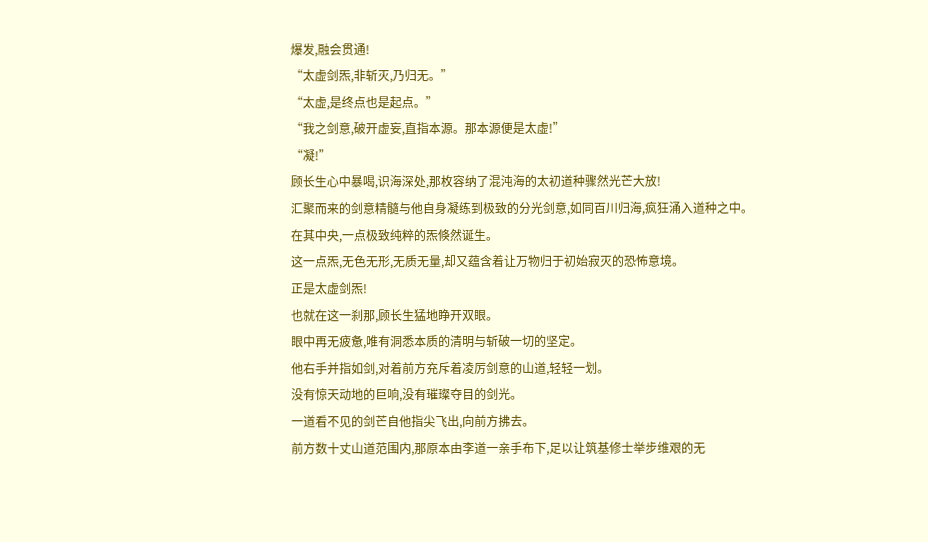爆发,融会贯通!
“太虚剑炁,非斩灭,乃归无。”
“太虚,是终点也是起点。”
“我之剑意,破开虚妄,直指本源。那本源便是太虚!”
“凝!”
顾长生心中暴喝,识海深处,那枚容纳了混沌海的太初道种骤然光芒大放!
汇聚而来的剑意精髓与他自身凝练到极致的分光剑意,如同百川归海,疯狂涌入道种之中。
在其中央,一点极致纯粹的炁倏然诞生。
这一点炁,无色无形,无质无量,却又蕴含着让万物归于初始寂灭的恐怖意境。
正是太虚剑炁!
也就在这一刹那,顾长生猛地睁开双眼。
眼中再无疲惫,唯有洞悉本质的清明与斩破一切的坚定。
他右手并指如剑,对着前方充斥着凌厉剑意的山道,轻轻一划。
没有惊天动地的巨响,没有璀璨夺目的剑光。
一道看不见的剑芒自他指尖飞出,向前方拂去。
前方数十丈山道范围内,那原本由李道一亲手布下,足以让筑基修士举步维艰的无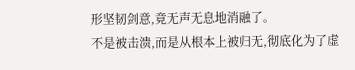形坚韧剑意,竟无声无息地消融了。
不是被击溃,而是从根本上被归无,彻底化为了虚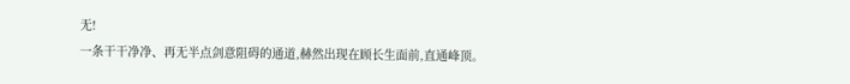无!
一条干干净净、再无半点剑意阻碍的通道,赫然出现在顾长生面前,直通峰顶。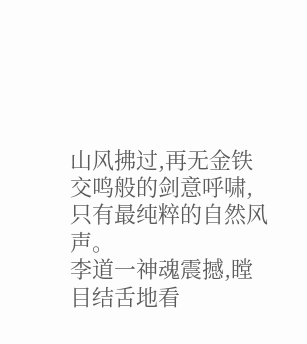山风拂过,再无金铁交鸣般的剑意呼啸,只有最纯粹的自然风声。
李道一神魂震撼,瞠目结舌地看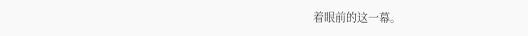着眼前的这一幕。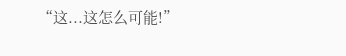“这...这怎么可能!”